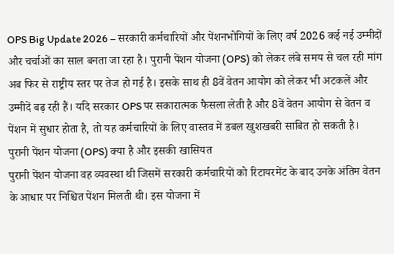OPS Big Update 2026 – सरकारी कर्मचारियों और पेंशनभोगियों के लिए वर्ष 2026 कई नई उम्मीदों और चर्चाओं का साल बनता जा रहा है। पुरानी पेंशन योजना (OPS) को लेकर लंबे समय से चल रही मांग अब फिर से राष्ट्रीय स्तर पर तेज हो गई है। इसके साथ ही 8वें वेतन आयोग को लेकर भी अटकलें और उम्मीदें बढ़ रही हैं। यदि सरकार OPS पर सकारात्मक फैसला लेती है और 8वें वेतन आयोग से वेतन व पेंशन में सुधार होता है, तो यह कर्मचारियों के लिए वास्तव में डबल खुशखबरी साबित हो सकती है।
पुरानी पेंशन योजना (OPS) क्या है और इसकी खासियत
पुरानी पेंशन योजना वह व्यवस्था थी जिसमें सरकारी कर्मचारियों को रिटायरमेंट के बाद उनके अंतिम वेतन के आधार पर निश्चित पेंशन मिलती थी। इस योजना में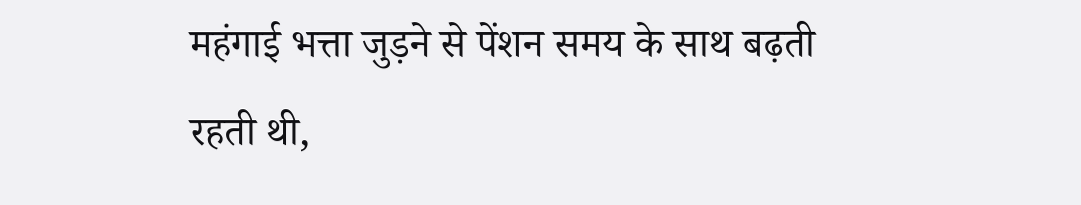महंगाई भत्ता जुड़ने से पेंशन समय के साथ बढ़ती रहती थी,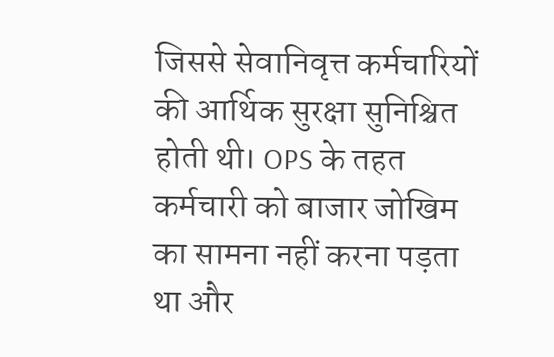जिससे सेवानिवृत्त कर्मचारियों की आर्थिक सुरक्षा सुनिश्चित होती थी। OPS के तहत कर्मचारी को बाजार जोखिम का सामना नहीं करना पड़ता था और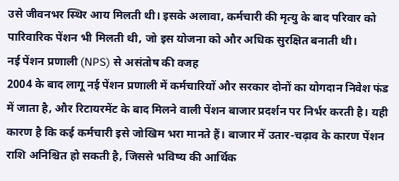उसे जीवनभर स्थिर आय मिलती थी। इसके अलावा, कर्मचारी की मृत्यु के बाद परिवार को पारिवारिक पेंशन भी मिलती थी, जो इस योजना को और अधिक सुरक्षित बनाती थी।
नई पेंशन प्रणाली (NPS) से असंतोष की वजह
2004 के बाद लागू नई पेंशन प्रणाली में कर्मचारियों और सरकार दोनों का योगदान निवेश फंड में जाता है, और रिटायरमेंट के बाद मिलने वाली पेंशन बाजार प्रदर्शन पर निर्भर करती है। यही कारण है कि कई कर्मचारी इसे जोखिम भरा मानते हैं। बाजार में उतार-चढ़ाव के कारण पेंशन राशि अनिश्चित हो सकती है, जिससे भविष्य की आर्थिक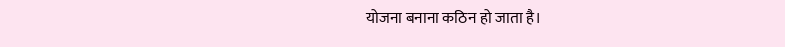योजना बनाना कठिन हो जाता है।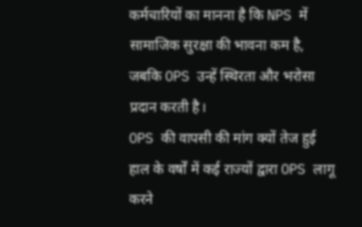कर्मचारियों का मानना है कि NPS में सामाजिक सुरक्षा की भावना कम है, जबकि OPS उन्हें स्थिरता और भरोसा प्रदान करती है।
OPS की वापसी की मांग क्यों तेज हुई
हाल के वर्षों में कई राज्यों द्वारा OPS लागू करने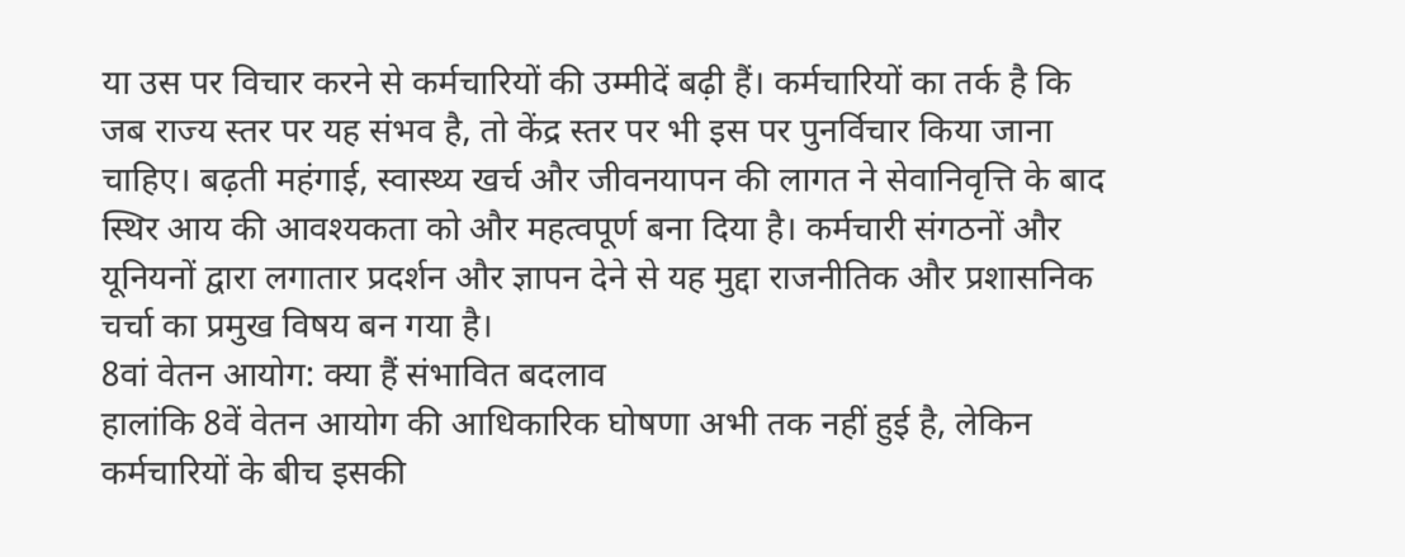या उस पर विचार करने से कर्मचारियों की उम्मीदें बढ़ी हैं। कर्मचारियों का तर्क है कि जब राज्य स्तर पर यह संभव है, तो केंद्र स्तर पर भी इस पर पुनर्विचार किया जाना चाहिए। बढ़ती महंगाई, स्वास्थ्य खर्च और जीवनयापन की लागत ने सेवानिवृत्ति के बाद स्थिर आय की आवश्यकता को और महत्वपूर्ण बना दिया है। कर्मचारी संगठनों और यूनियनों द्वारा लगातार प्रदर्शन और ज्ञापन देने से यह मुद्दा राजनीतिक और प्रशासनिक चर्चा का प्रमुख विषय बन गया है।
8वां वेतन आयोग: क्या हैं संभावित बदलाव
हालांकि 8वें वेतन आयोग की आधिकारिक घोषणा अभी तक नहीं हुई है, लेकिन कर्मचारियों के बीच इसकी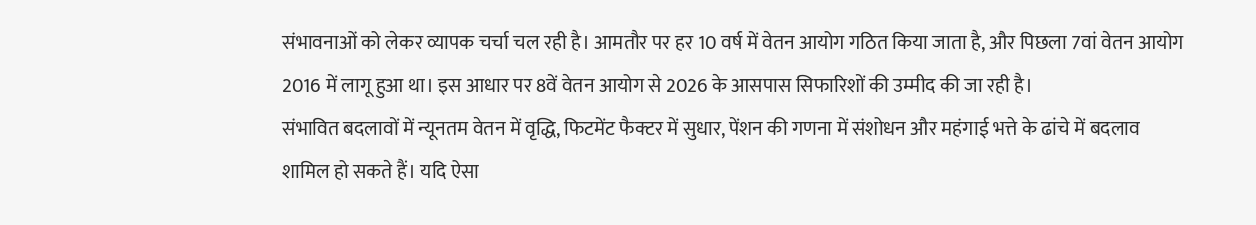संभावनाओं को लेकर व्यापक चर्चा चल रही है। आमतौर पर हर 10 वर्ष में वेतन आयोग गठित किया जाता है, और पिछला 7वां वेतन आयोग 2016 में लागू हुआ था। इस आधार पर 8वें वेतन आयोग से 2026 के आसपास सिफारिशों की उम्मीद की जा रही है।
संभावित बदलावों में न्यूनतम वेतन में वृद्धि, फिटमेंट फैक्टर में सुधार, पेंशन की गणना में संशोधन और महंगाई भत्ते के ढांचे में बदलाव शामिल हो सकते हैं। यदि ऐसा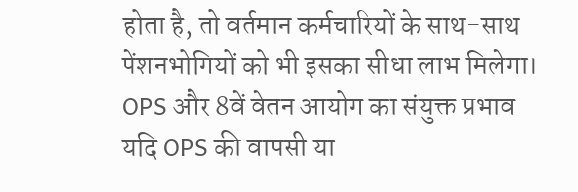होता है, तो वर्तमान कर्मचारियों के साथ-साथ पेंशनभोगियों को भी इसका सीधा लाभ मिलेगा।
OPS और 8वें वेतन आयोग का संयुक्त प्रभाव
यदि OPS की वापसी या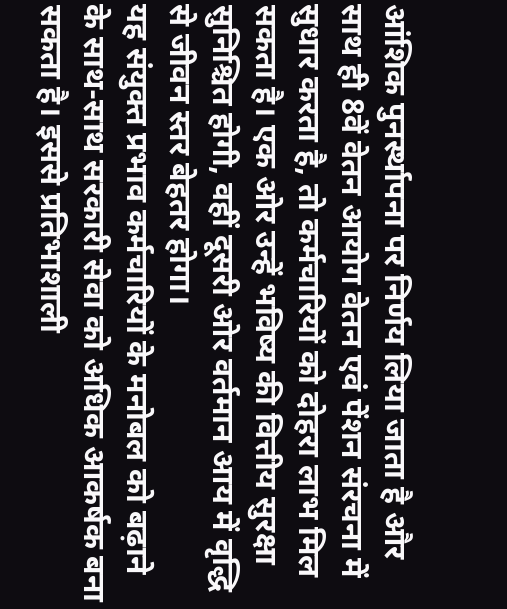आंशिक पुनर्स्थापना पर निर्णय लिया जाता है और साथ ही 8वें वेतन आयोग वेतन एवं पेंशन संरचना में सुधार करता है, तो कर्मचारियों को दोहरा लाभ मिल सकता है। एक ओर उन्हें भविष्य की वित्तीय सुरक्षा सुनिश्चित होगी, वहीं दूसरी ओर वर्तमान आय में वृद्धि से जीवन स्तर बेहतर होगा।
यह संयुक्त प्रभाव कर्मचारियों के मनोबल को बढ़ाने के साथ-साथ सरकारी सेवा को अधिक आकर्षक बना सकता है। इससे प्रतिभाशाली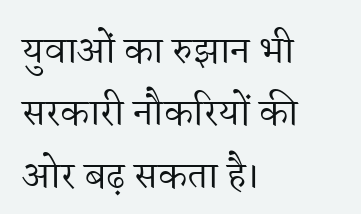युवाओं का रुझान भी सरकारी नौकरियों की ओर बढ़ सकता है।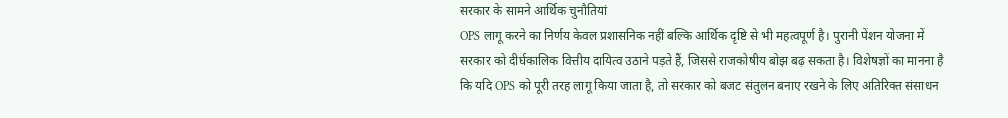सरकार के सामने आर्थिक चुनौतियां
OPS लागू करने का निर्णय केवल प्रशासनिक नहीं बल्कि आर्थिक दृष्टि से भी महत्वपूर्ण है। पुरानी पेंशन योजना में सरकार को दीर्घकालिक वित्तीय दायित्व उठाने पड़ते हैं, जिससे राजकोषीय बोझ बढ़ सकता है। विशेषज्ञों का मानना है कि यदि OPS को पूरी तरह लागू किया जाता है, तो सरकार को बजट संतुलन बनाए रखने के लिए अतिरिक्त संसाधन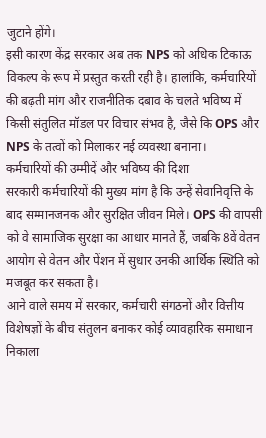जुटाने होंगे।
इसी कारण केंद्र सरकार अब तक NPS को अधिक टिकाऊ विकल्प के रूप में प्रस्तुत करती रही है। हालांकि, कर्मचारियों की बढ़ती मांग और राजनीतिक दबाव के चलते भविष्य में किसी संतुलित मॉडल पर विचार संभव है, जैसे कि OPS और NPS के तत्वों को मिलाकर नई व्यवस्था बनाना।
कर्मचारियों की उम्मीदें और भविष्य की दिशा
सरकारी कर्मचारियों की मुख्य मांग है कि उन्हें सेवानिवृत्ति के बाद सम्मानजनक और सुरक्षित जीवन मिले। OPS की वापसी को वे सामाजिक सुरक्षा का आधार मानते हैं, जबकि 8वें वेतन आयोग से वेतन और पेंशन में सुधार उनकी आर्थिक स्थिति को मजबूत कर सकता है।
आने वाले समय में सरकार, कर्मचारी संगठनों और वित्तीय विशेषज्ञों के बीच संतुलन बनाकर कोई व्यावहारिक समाधान निकाला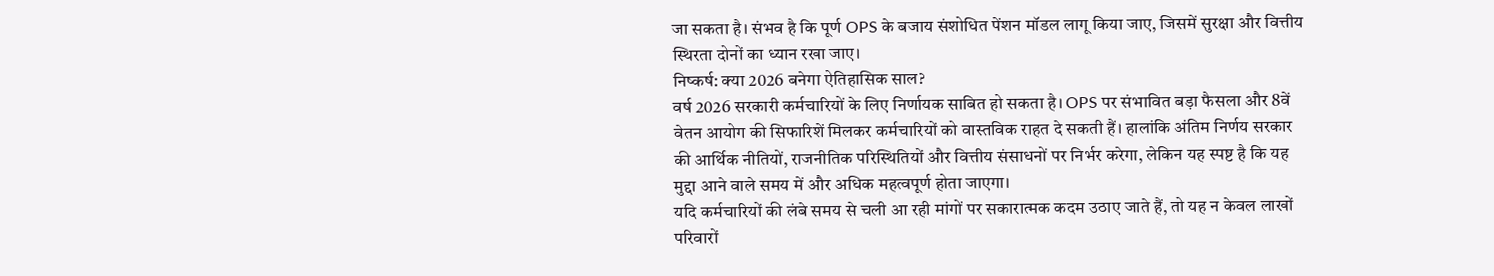जा सकता है। संभव है कि पूर्ण OPS के बजाय संशोधित पेंशन मॉडल लागू किया जाए, जिसमें सुरक्षा और वित्तीय स्थिरता दोनों का ध्यान रखा जाए।
निष्कर्ष: क्या 2026 बनेगा ऐतिहासिक साल?
वर्ष 2026 सरकारी कर्मचारियों के लिए निर्णायक साबित हो सकता है। OPS पर संभावित बड़ा फैसला और 8वें वेतन आयोग की सिफारिशें मिलकर कर्मचारियों को वास्तविक राहत दे सकती हैं। हालांकि अंतिम निर्णय सरकार की आर्थिक नीतियों, राजनीतिक परिस्थितियों और वित्तीय संसाधनों पर निर्भर करेगा, लेकिन यह स्पष्ट है कि यह मुद्दा आने वाले समय में और अधिक महत्वपूर्ण होता जाएगा।
यदि कर्मचारियों की लंबे समय से चली आ रही मांगों पर सकारात्मक कदम उठाए जाते हैं, तो यह न केवल लाखों परिवारों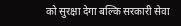को सुरक्षा देगा बल्कि सरकारी सेवा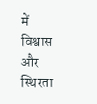में विश्वास और स्थिरता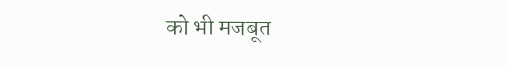को भी मजबूत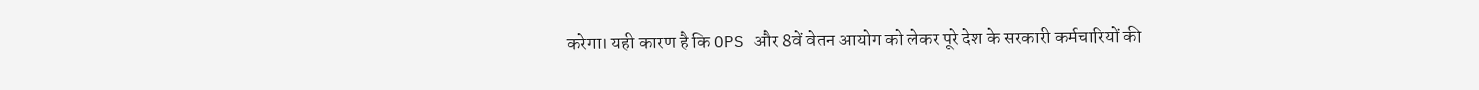करेगा। यही कारण है कि OPS और 8वें वेतन आयोग को लेकर पूरे देश के सरकारी कर्मचारियों की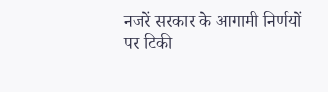नजरें सरकार के आगामी निर्णयों पर टिकी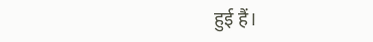हुई हैं।